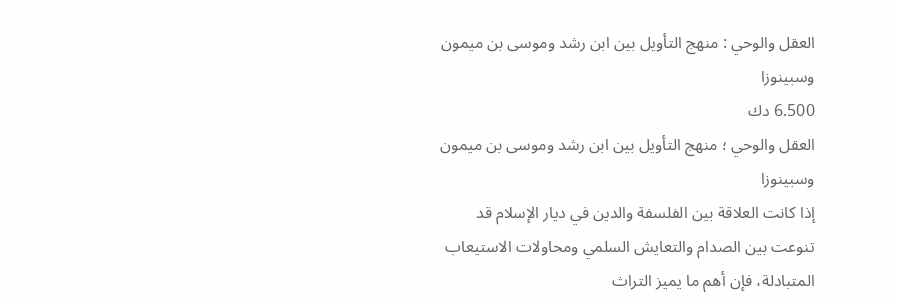العقل والوحي : منهج التأويل بين ابن رشد وموسى بن ميمون وسبينوزا
6.500 دك
العقل والوحي ؛ منهج التأويل بين ابن رشد وموسى بن ميمون وسبينوزا
إذا كانت العلاقة بين الفلسفة والدين في ديار الإسلام قد تنوعت بين الصدام والتعايش السلمي ومحاولات الاستيعاب المتبادلة، فإن أهم ما يميز التراث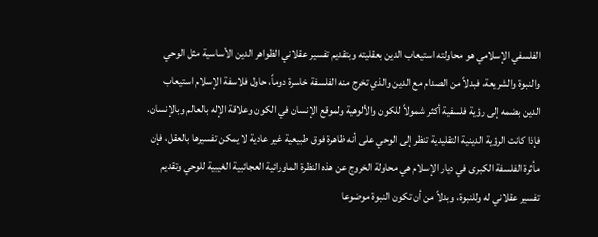الفلسفي الإسلامي هو محاولته استيعاب الدين بعقليته وبتقديم تفسير عقلاني الظواهر الدين الأساسية مثل الوحي والنبوة والشريعة، فبدلاً من الصدام مع الدين والذي تخرج منه الفلسفة خاسرة دوماً، حاول فلاسفة الإسلام استيعاب الدين بضمه إلى رؤية فلسفية أكثر شمولاً للكون والألوهية ولموقع الإنسان في الكون وعلاقة الإله بالعالم وبالإنسان.
فإذا كانت الرؤية الدينية التقليدية تنظر إلى الوحي على أنه ظاهرة فوق طبيعية غير عادية لا يمكن تفسيرها بالعقل، فإن مأثرة الفلسفة الكبرى في ديار الإسلام هي محاولة الخروج عن هذه النظرة الماورائية العجائبية الغيبية للوحي وتقديم تفسير عقلاني له وللنبوة، وبدلاً من أن تكون النبوة موضوعا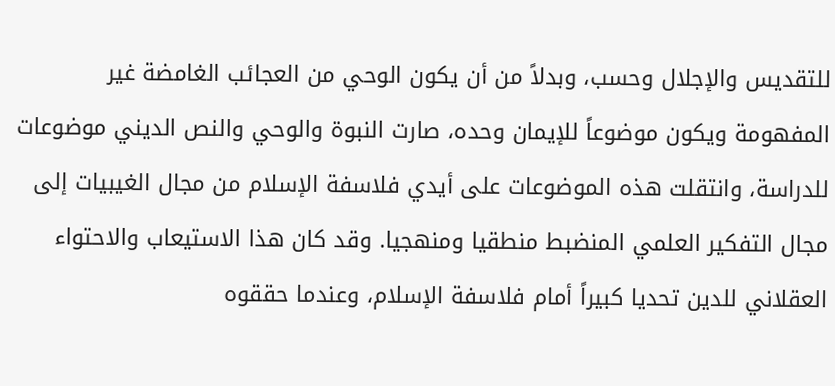للتقديس والإجلال وحسب، وبدلاً من أن يكون الوحي من العجائب الغامضة غير المفهومة ويكون موضوعاً للإيمان وحده، صارت النبوة والوحي والنص الديني موضوعات للدراسة، وانتقلت هذه الموضوعات على أيدي فلاسفة الإسلام من مجال الغيبيات إلى مجال التفكير العلمي المنضبط منطقيا ومنهجيا. وقد كان هذا الاستيعاب والاحتواء العقلاني للدين تحديا كبيراً أمام فلاسفة الإسلام، وعندما حققوه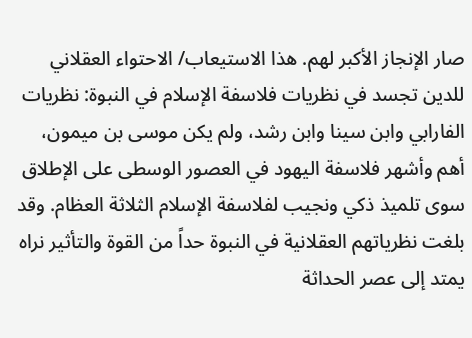صار الإنجاز الأكبر لهم. هذا الاستيعاب/ الاحتواء العقلاني للدين تجسد في نظريات فلاسفة الإسلام في النبوة: نظريات الفارابي وابن سينا وابن رشد، ولم يكن موسى بن ميمون، أهم وأشهر فلاسفة اليهود في العصور الوسطى على الإطلاق سوى تلميذ ذكي ونجيب لفلاسفة الإسلام الثلاثة العظام. وقد بلغت نظرياتهم العقلانية في النبوة حداً من القوة والتأثير نراه يمتد إلى عصر الحداثة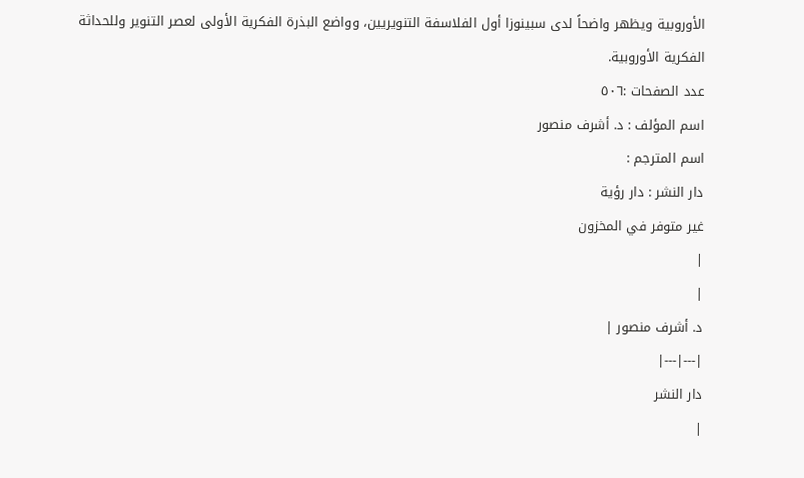الأوروبية ويظهر واضحاً لدى سبينوزا أول الفلاسفة التنويريين، وواضع البذرة الفكرية الأولى لعصر التنوير وللحداثة الفكرية الأوروبية.
عدد الصفحات :٥٠٦
اسم المؤلف : د. أشرف منصور
اسم المترجم :
دار النشر : دار رؤية
غير متوفر في المخزون
|
|
د. أشرف منصور |
|---|---|
دار النشر
|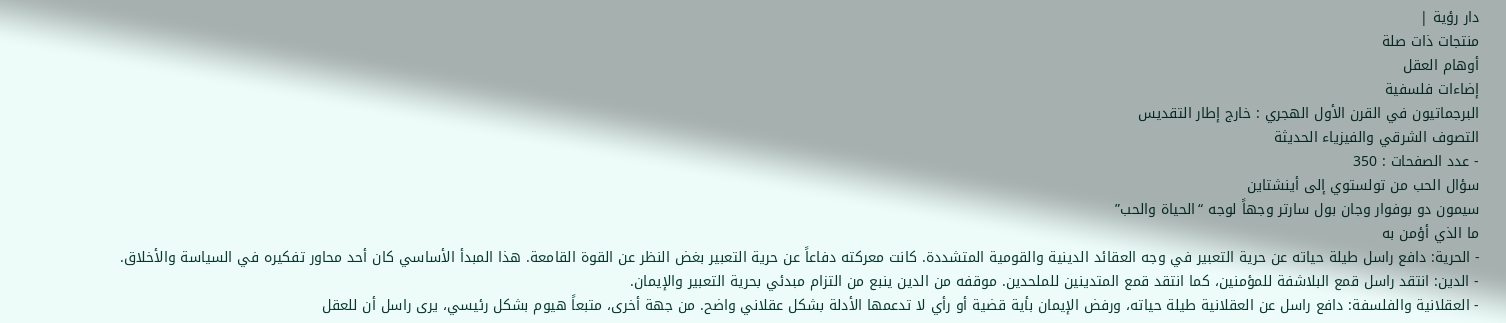دار رؤية |
منتجات ذات صلة
أوهام العقل
إضاءات فلسفية
البرجماتيون في القرن الأول الهجري : خارج إطار التقديس
التصوف الشرقي والفيزياء الحديثة
- عدد الصفحات : 350
سؤال الحب من تولستوي إلى أينشتاين
سيمون دو بوفوار وجان بول سارتر وجهاً لوجه “الحياة والحب”
ما الذي أؤمن به
- الحرية: دافع راسل طيلة حياته عن حرية التعبير في وجه العقائد الدينية والقومية المتشددة. كانت معركته دفاعاً عن حرية التعبير بغض النظر عن القوة القامعة. هذا المبدأ الأساسي كان أحد محاور تفكيره في السياسة والأخلاق.
- الدين: انتقد راسل قمع البلاشفة للمؤمنين، كما انتقد قمع المتدينين للملحدين. موقفه من الدين ينبع من التزام مبدئي بحرية التعبير والإيمان.
- العقلانية والفلسفة: دافع راسل عن العقلانية طيلة حياته، ورفض الإيمان بأية قضية أو رأي لا تدعمها الأدلة بشكل عقلاني واضح. من جهة أخرى، متبعاً هيوم بشكل رئيسي، يرى راسل أن للعقل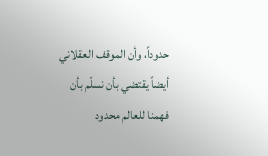حدوداً، وأن الموقف العقلاني أيضاً يقتضي بأن نسلّم بأن فهمنا للعالم محدود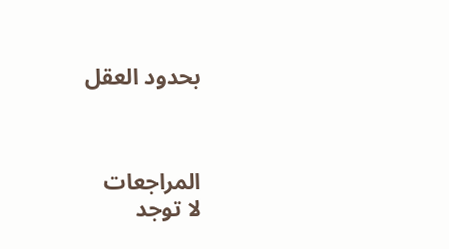بحدود العقل



المراجعات
لا توجد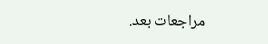مراجعات بعد.